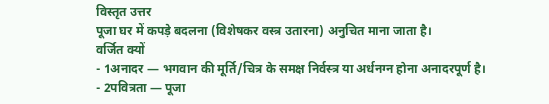विस्तृत उत्तर
पूजा घर में कपड़े बदलना (विशेषकर वस्त्र उतारना) अनुचित माना जाता है।
वर्जित क्यों
- 1अनादर — भगवान की मूर्ति/चित्र के समक्ष निर्वस्त्र या अर्धनग्न होना अनादरपूर्ण है।
- 2पवित्रता — पूजा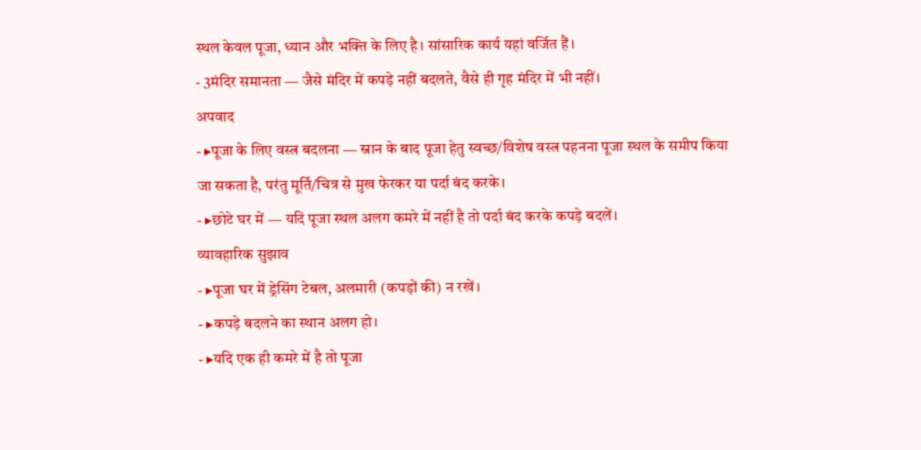स्थल केवल पूजा, ध्यान और भक्ति के लिए है। सांसारिक कार्य यहां वर्जित हैं।
- 3मंदिर समानता — जैसे मंदिर में कपड़े नहीं बदलते, वैसे ही गृह मंदिर में भी नहीं।
अपवाद
- ▸पूजा के लिए वस्त्र बदलना — स्नान के बाद पूजा हेतु स्वच्छ/विशेष वस्त्र पहनना पूजा स्थल के समीप किया जा सकता है, परंतु मूर्ति/चित्र से मुख फेरकर या पर्दा बंद करके।
- ▸छोटे घर में — यदि पूजा स्थल अलग कमरे में नहीं है तो पर्दा बंद करके कपड़े बदलें।
व्यावहारिक सुझाव
- ▸पूजा घर में ड्रेसिंग टेबल, अलमारी (कपड़ों की) न रखें।
- ▸कपड़े बदलने का स्थान अलग हो।
- ▸यदि एक ही कमरे में है तो पूजा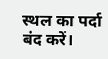स्थल का पर्दा बंद करें।